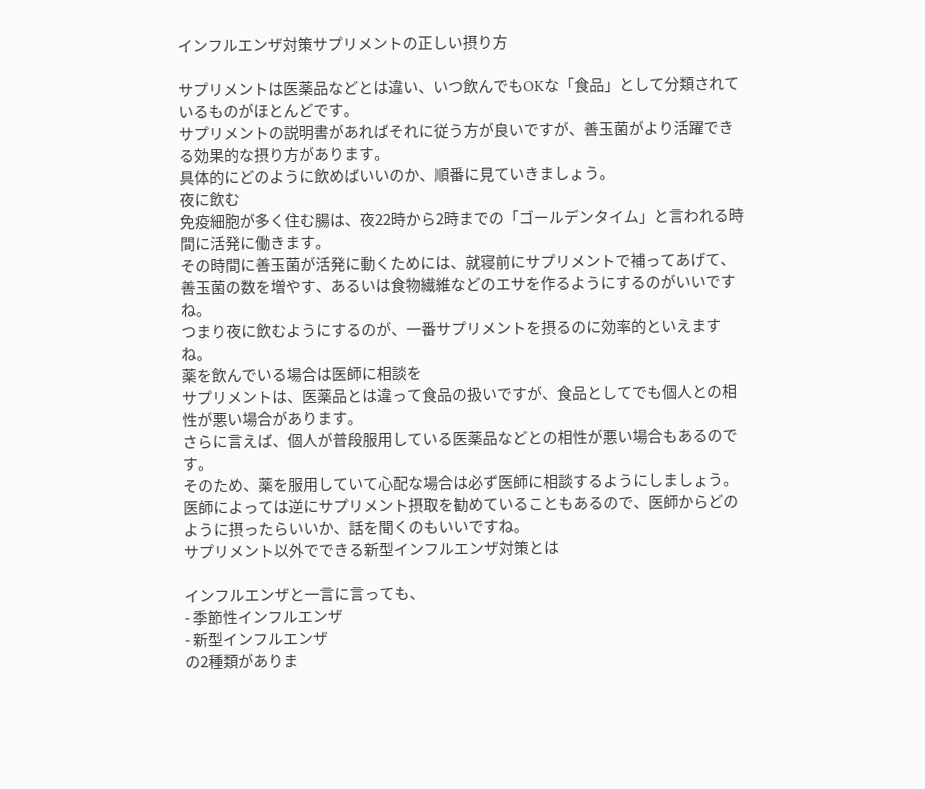インフルエンザ対策サプリメントの正しい摂り方

サプリメントは医薬品などとは違い、いつ飲んでもOKな「食品」として分類されているものがほとんどです。
サプリメントの説明書があればそれに従う方が良いですが、善玉菌がより活躍できる効果的な摂り方があります。
具体的にどのように飲めばいいのか、順番に見ていきましょう。
夜に飲む
免疫細胞が多く住む腸は、夜22時から2時までの「ゴールデンタイム」と言われる時間に活発に働きます。
その時間に善玉菌が活発に動くためには、就寝前にサプリメントで補ってあげて、善玉菌の数を増やす、あるいは食物繊維などのエサを作るようにするのがいいですね。
つまり夜に飲むようにするのが、一番サプリメントを摂るのに効率的といえますね。
薬を飲んでいる場合は医師に相談を
サプリメントは、医薬品とは違って食品の扱いですが、食品としてでも個人との相性が悪い場合があります。
さらに言えば、個人が普段服用している医薬品などとの相性が悪い場合もあるのです。
そのため、薬を服用していて心配な場合は必ず医師に相談するようにしましょう。
医師によっては逆にサプリメント摂取を勧めていることもあるので、医師からどのように摂ったらいいか、話を聞くのもいいですね。
サプリメント以外でできる新型インフルエンザ対策とは

インフルエンザと一言に言っても、
- 季節性インフルエンザ
- 新型インフルエンザ
の2種類がありま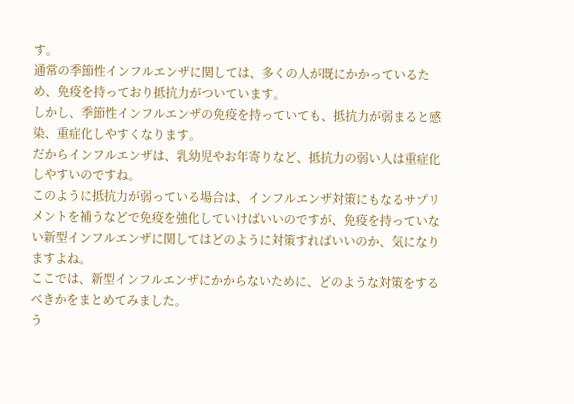す。
通常の季節性インフルエンザに関しては、多くの人が既にかかっているため、免疫を持っており抵抗力がついています。
しかし、季節性インフルエンザの免疫を持っていても、抵抗力が弱まると感染、重症化しやすくなります。
だからインフルエンザは、乳幼児やお年寄りなど、抵抗力の弱い人は重症化しやすいのですね。
このように抵抗力が弱っている場合は、インフルエンザ対策にもなるサプリメントを補うなどで免疫を強化していけばいいのですが、免疫を持っていない新型インフルエンザに関してはどのように対策すればいいのか、気になりますよね。
ここでは、新型インフルエンザにかからないために、どのような対策をするべきかをまとめてみました。
う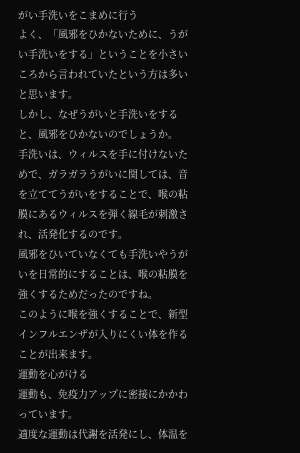がい手洗いをこまめに行う
よく、「風邪をひかないために、うがい手洗いをする」ということを小さいころから言われていたという方は多いと思います。
しかし、なぜうがいと手洗いをすると、風邪をひかないのでしょうか。
手洗いは、ウィルスを手に付けないためで、ガラガラうがいに関しては、音を立ててうがいをすることで、喉の粘膜にあるウィルスを弾く線毛が刺激され、活発化するのです。
風邪をひいていなくても手洗いやうがいを日常的にすることは、喉の粘膜を強くするためだったのですね。
このように喉を強くすることで、新型インフルエンザが入りにくい体を作ることが出来ます。
運動を心がける
運動も、免疫力アップに密接にかかわっています。
適度な運動は代謝を活発にし、体温を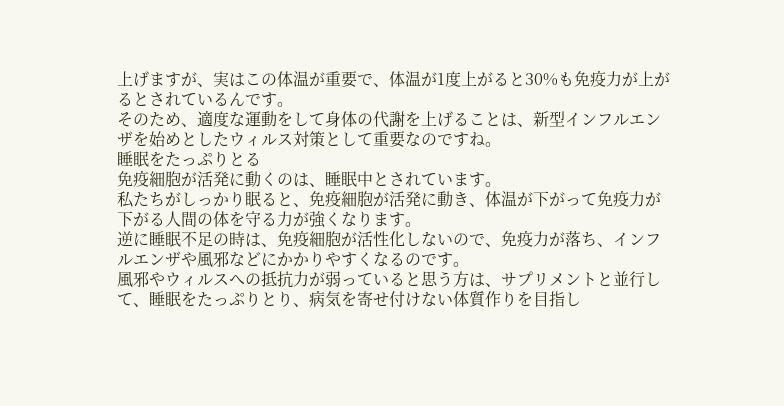上げますが、実はこの体温が重要で、体温が1度上がると30%も免疫力が上がるとされているんです。
そのため、適度な運動をして身体の代謝を上げることは、新型インフルエンザを始めとしたウィルス対策として重要なのですね。
睡眠をたっぷりとる
免疫細胞が活発に動くのは、睡眠中とされています。
私たちがしっかり眠ると、免疫細胞が活発に動き、体温が下がって免疫力が下がる人間の体を守る力が強くなります。
逆に睡眠不足の時は、免疫細胞が活性化しないので、免疫力が落ち、インフルエンザや風邪などにかかりやすくなるのです。
風邪やウィルスへの抵抗力が弱っていると思う方は、サプリメントと並行して、睡眠をたっぷりとり、病気を寄せ付けない体質作りを目指し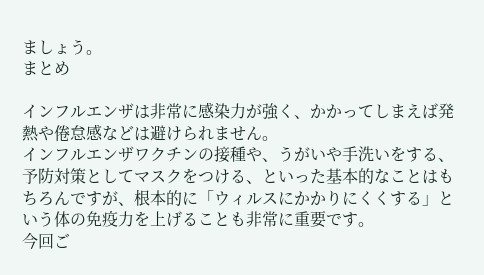ましょう。
まとめ

インフルエンザは非常に感染力が強く、かかってしまえば発熱や倦怠感などは避けられません。
インフルエンザワクチンの接種や、うがいや手洗いをする、予防対策としてマスクをつける、といった基本的なことはもちろんですが、根本的に「ウィルスにかかりにくくする」という体の免疫力を上げることも非常に重要です。
今回ご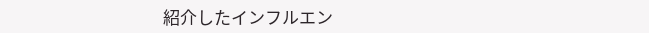紹介したインフルエン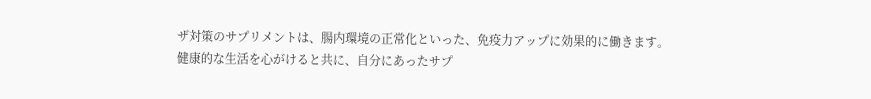ザ対策のサプリメントは、腸内環境の正常化といった、免疫力アップに効果的に働きます。
健康的な生活を心がけると共に、自分にあったサプ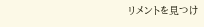リメントを見つけ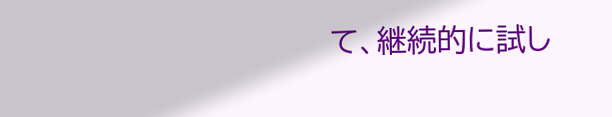て、継続的に試し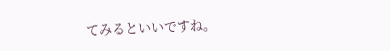てみるといいですね。